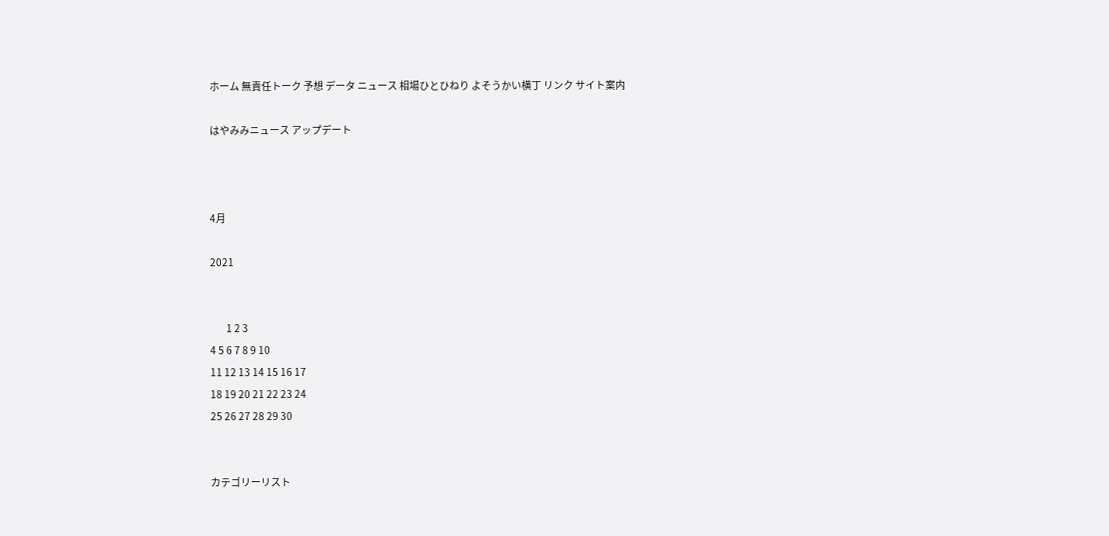ホーム 無責任トーク 予想 データ ニュース 相場ひとひねり よそうかい横丁 リンク サイト案内

はやみみニュース アップデート



4月

2021


        1 2 3
4 5 6 7 8 9 10
11 12 13 14 15 16 17
18 19 20 21 22 23 24
25 26 27 28 29 30


カテゴリーリスト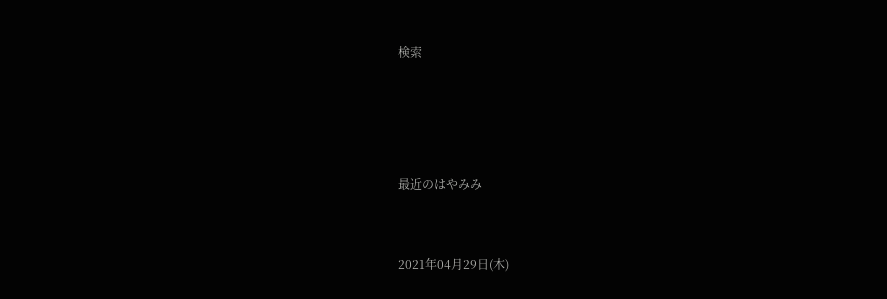検索




最近のはやみみ


2021年04月29日(木)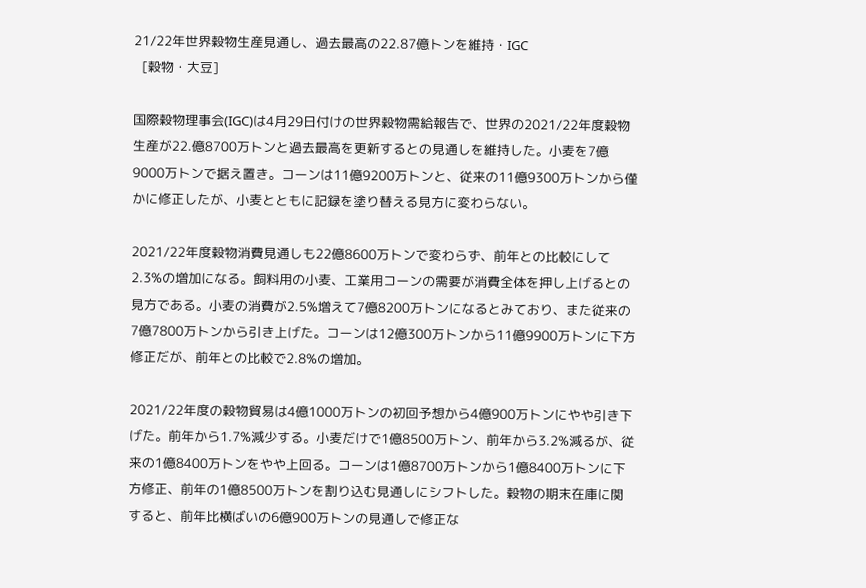21/22年世界穀物生産見通し、過去最高の22.87億トンを維持・IGC
  [穀物・大豆]

国際穀物理事会(IGC)は4月29日付けの世界穀物需給報告で、世界の2021/22年度穀物生産が22.億8700万トンと過去最高を更新するとの見通しを維持した。小麦を7億9000万トンで据え置き。コーンは11億9200万トンと、従来の11億9300万トンから僅かに修正したが、小麦とともに記録を塗り替える見方に変わらない。

2021/22年度穀物消費見通しも22億8600万トンで変わらず、前年との比較にして2.3%の増加になる。飼料用の小麦、工業用コーンの需要が消費全体を押し上げるとの見方である。小麦の消費が2.5%増えて7億8200万トンになるとみており、また従来の7億7800万トンから引き上げた。コーンは12億300万トンから11億9900万トンに下方修正だが、前年との比較で2.8%の増加。

2021/22年度の穀物貿易は4億1000万トンの初回予想から4億900万トンにやや引き下げた。前年から1.7%減少する。小麦だけで1億8500万トン、前年から3.2%減るが、従来の1億8400万トンをやや上回る。コーンは1億8700万トンから1億8400万トンに下方修正、前年の1億8500万トンを割り込む見通しにシフトした。穀物の期末在庫に関すると、前年比横ばいの6億900万トンの見通しで修正な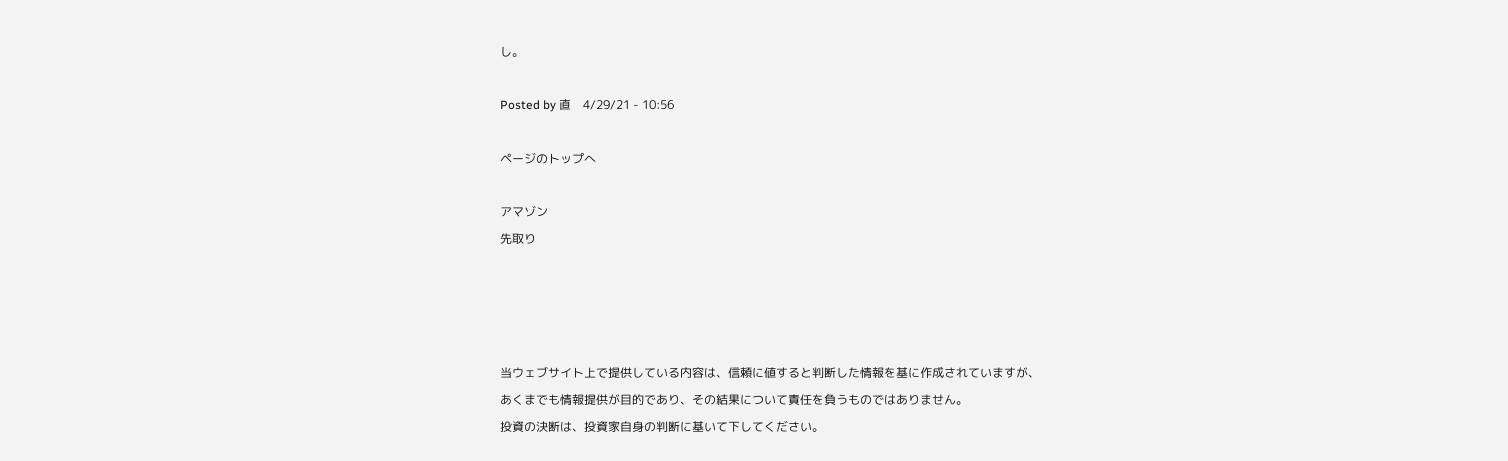し。

Posted by 直    4/29/21 - 10:56

ページのトップへ

アマゾン
先取り




当ウェブサイト上で提供している内容は、信頼に値すると判断した情報を基に作成されていますが、
あくまでも情報提供が目的であり、その結果について責任を負うものではありません。
投資の決断は、投資家自身の判断に基いて下してください。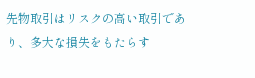先物取引はリスクの高い取引であり、多大な損失をもたらす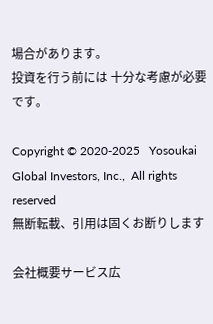場合があります。
投資を行う前には 十分な考慮が必要です。

Copyright © 2020-2025   Yosoukai Global Investors, Inc.,  All rights reserved
無断転載、引用は固くお断りします

会社概要サービス広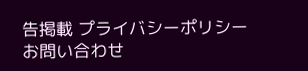告掲載 プライバシーポリシーお問い合わせ